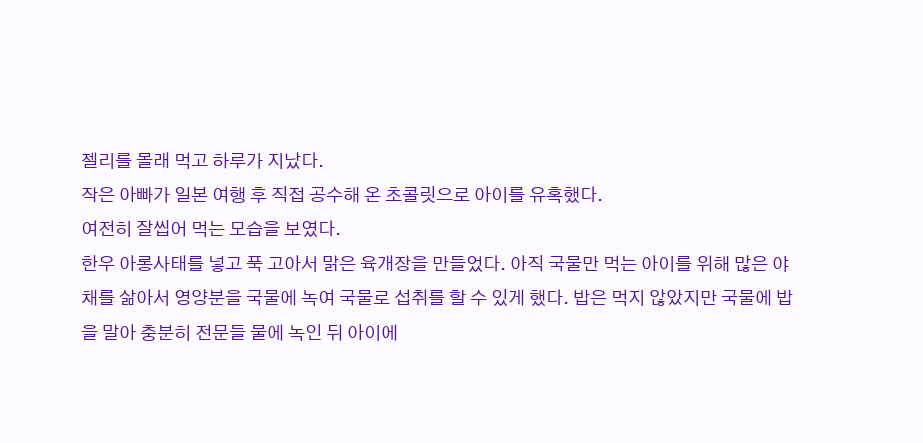젤리를 몰래 먹고 하루가 지났다.
작은 아빠가 일본 여행 후 직접 공수해 온 초콜릿으로 아이를 유혹했다.
여전히 잘씹어 먹는 모습을 보였다.
한우 아롱사태를 넣고 푹 고아서 맑은 육개장을 만들었다. 아직 국물만 먹는 아이를 위해 많은 야채를 삶아서 영양분을 국물에 녹여 국물로 섭취를 할 수 있게 했다. 밥은 먹지 않았지만 국물에 밥을 말아 충분히 전문들 물에 녹인 뒤 아이에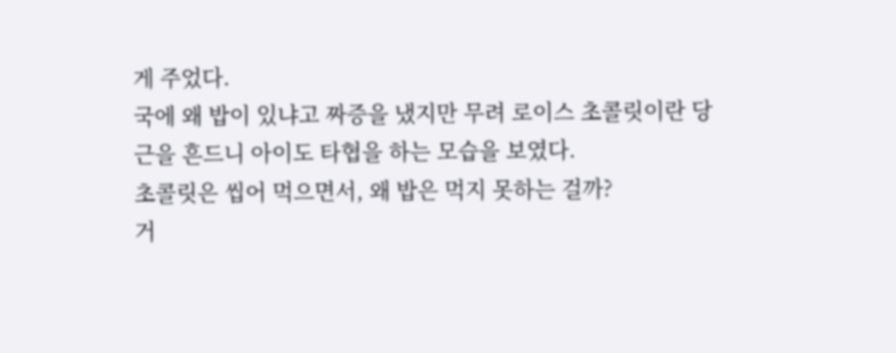게 주었다.
국에 왜 밥이 있냐고 짜증을 냈지만 무려 로이스 초콜릿이란 당근을 흔드니 아이도 타협을 하는 모습을 보였다.
초콜릿은 씹어 먹으면서, 왜 밥은 먹지 못하는 걸까?
거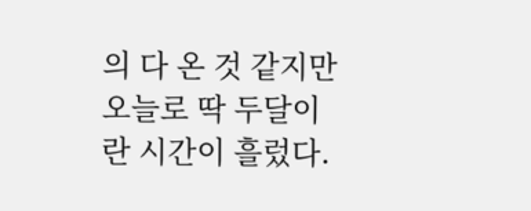의 다 온 것 같지만 오늘로 딱 두달이란 시간이 흘렀다.